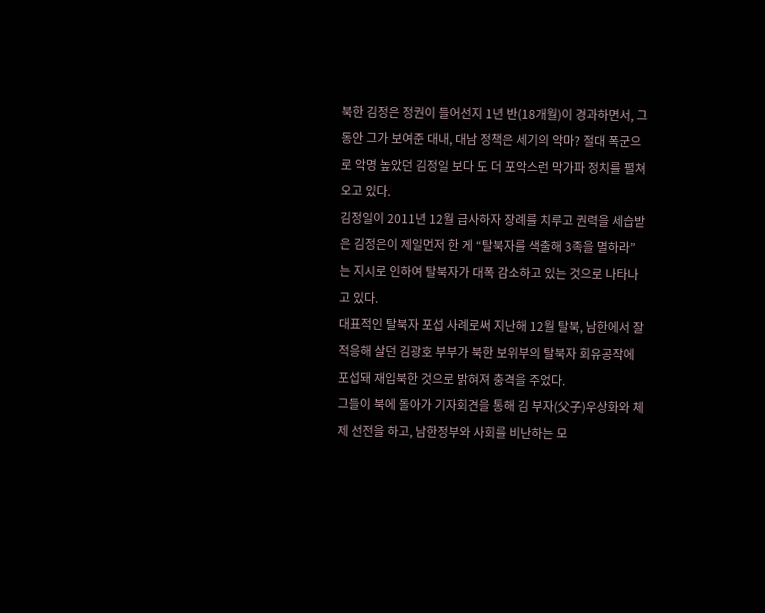북한 김정은 정권이 들어선지 1년 반(18개월)이 경과하면서, 그동안 그가 보여준 대내, 대남 정책은 세기의 악마? 절대 폭군으로 악명 높았던 김정일 보다 도 더 포악스런 막가파 정치를 펼쳐오고 있다.
김정일이 2011년 12월 급사하자 장례를 치루고 권력을 세습받은 김정은이 제일먼저 한 게 “탈북자를 색출해 3족을 멸하라”는 지시로 인하여 탈북자가 대폭 감소하고 있는 것으로 나타나고 있다.
대표적인 탈북자 포섭 사례로써 지난해 12월 탈북, 남한에서 잘 적응해 살던 김광호 부부가 북한 보위부의 탈북자 회유공작에 포섭돼 재입북한 것으로 밝혀져 충격을 주었다.
그들이 북에 돌아가 기자회견을 통해 김 부자(父子)우상화와 체제 선전을 하고, 남한정부와 사회를 비난하는 모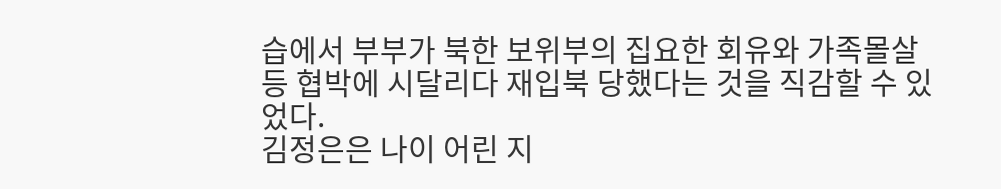습에서 부부가 북한 보위부의 집요한 회유와 가족몰살 등 협박에 시달리다 재입북 당했다는 것을 직감할 수 있었다.
김정은은 나이 어린 지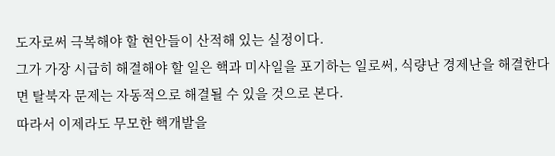도자로써 극복해야 할 현안들이 산적해 있는 실정이다.
그가 가장 시급히 해결해야 할 일은 핵과 미사일을 포기하는 일로써, 식량난 경제난을 해결한다면 탈북자 문제는 자동적으로 해결될 수 있을 것으로 본다.
따라서 이제라도 무모한 핵개발을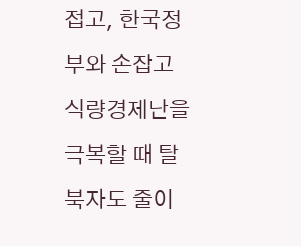접고, 한국정부와 손잡고 식량경제난을 극복할 때 탈북자도 줄이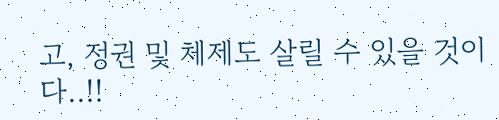고, 정권 및 체제도 살릴 수 있을 것이다..!!